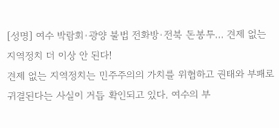[성명] 여수 박람회·광양 불법 전화방·전북 돈봉투… 견제 없는 지역정치 더 이상 안 된다!
견제 없는 지역정치는 민주주의의 가치를 위협하고 권태와 부패로 귀결된다는 사실이 거듭 확인되고 있다. 여수의 부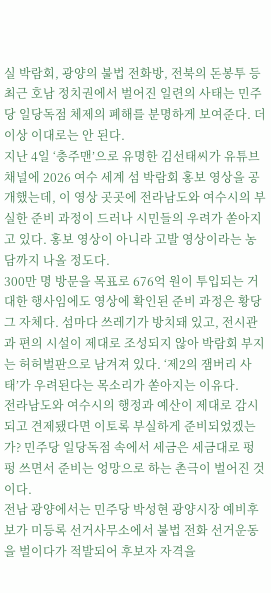실 박람회, 광양의 불법 전화방, 전북의 돈봉투 등 최근 호남 정치권에서 벌어진 일련의 사태는 민주당 일당독점 체제의 폐해를 분명하게 보여준다. 더 이상 이대로는 안 된다.
지난 4일 ‘충주맨’으로 유명한 김선태씨가 유튜브 채널에 2026 여수 세계 섬 박람회 홍보 영상을 공개했는데, 이 영상 곳곳에 전라남도와 여수시의 부실한 준비 과정이 드러나 시민들의 우려가 쏟아지고 있다. 홍보 영상이 아니라 고발 영상이라는 농담까지 나올 정도다.
300만 명 방문을 목표로 676억 원이 투입되는 거대한 행사임에도 영상에 확인된 준비 과정은 황당 그 자체다. 섬마다 쓰레기가 방치돼 있고, 전시관과 편의 시설이 제대로 조성되지 않아 박람회 부지는 허허벌판으로 남겨져 있다. ‘제2의 잼버리 사태’가 우려된다는 목소리가 쏟아지는 이유다.
전라남도와 여수시의 행정과 예산이 제대로 감시되고 견제됐다면 이토록 부실하게 준비되었겠는가? 민주당 일당독점 속에서 세금은 세금대로 펑펑 쓰면서 준비는 엉망으로 하는 촌극이 벌어진 것이다.
전남 광양에서는 민주당 박성현 광양시장 예비후보가 미등록 선거사무소에서 불법 전화 선거운동을 벌이다가 적발되어 후보자 자격을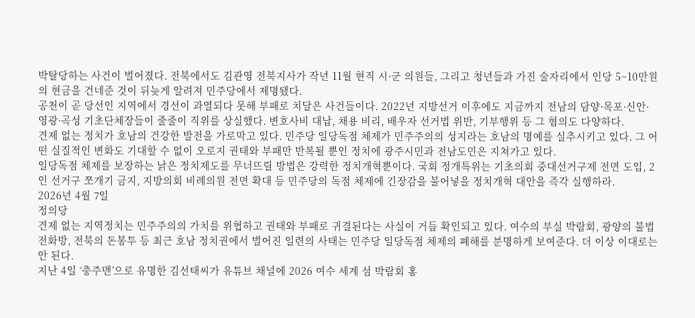박탈당하는 사건이 벌어졌다. 전북에서도 김관영 전북지사가 작년 11월 현직 시·군 의원들, 그리고 청년들과 가진 술자리에서 인당 5~10만원의 현금을 건네준 것이 뒤늦게 알려져 민주당에서 제명됐다.
공천이 곧 당선인 지역에서 경선이 과열되다 못해 부패로 치달은 사건들이다. 2022년 지방선거 이후에도 지금까지 전남의 담양·목포·신안·영광·곡성 기초단체장들이 줄줄이 직위를 상실했다. 변호사비 대납, 채용 비리, 배우자 선거법 위반, 기부행위 등 그 혐의도 다양하다.
견제 없는 정치가 호남의 건강한 발전을 가로막고 있다. 민주당 일당독점 체제가 민주주의의 성지라는 호남의 명예를 실추시키고 있다. 그 어떤 실질적인 변화도 기대할 수 없이 오로지 권태와 부패만 반복될 뿐인 정치에 광주시민과 전남도민은 지쳐가고 있다.
일당독점 체제를 보장하는 낡은 정치제도를 무너뜨릴 방법은 강력한 정치개혁뿐이다. 국회 정개특위는 기초의회 중대선거구제 전면 도입, 2인 선거구 쪼개기 금지, 지방의회 비례의원 전면 확대 등 민주당의 독점 체제에 긴장감을 불어넣을 정치개혁 대안을 즉각 실행하라.
2026년 4월 7일
정의당
견제 없는 지역정치는 민주주의의 가치를 위협하고 권태와 부패로 귀결된다는 사실이 거듭 확인되고 있다. 여수의 부실 박람회, 광양의 불법 전화방, 전북의 돈봉투 등 최근 호남 정치권에서 벌어진 일련의 사태는 민주당 일당독점 체제의 폐해를 분명하게 보여준다. 더 이상 이대로는 안 된다.
지난 4일 ‘충주맨’으로 유명한 김선태씨가 유튜브 채널에 2026 여수 세계 섬 박람회 홍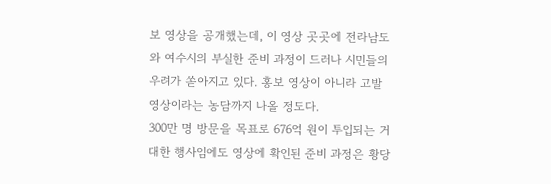보 영상을 공개했는데, 이 영상 곳곳에 전라남도와 여수시의 부실한 준비 과정이 드러나 시민들의 우려가 쏟아지고 있다. 홍보 영상이 아니라 고발 영상이라는 농담까지 나올 정도다.
300만 명 방문을 목표로 676억 원이 투입되는 거대한 행사임에도 영상에 확인된 준비 과정은 황당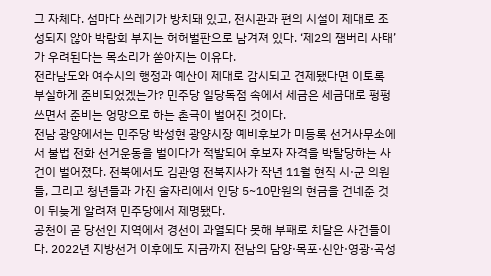그 자체다. 섬마다 쓰레기가 방치돼 있고, 전시관과 편의 시설이 제대로 조성되지 않아 박람회 부지는 허허벌판으로 남겨져 있다. ‘제2의 잼버리 사태’가 우려된다는 목소리가 쏟아지는 이유다.
전라남도와 여수시의 행정과 예산이 제대로 감시되고 견제됐다면 이토록 부실하게 준비되었겠는가? 민주당 일당독점 속에서 세금은 세금대로 펑펑 쓰면서 준비는 엉망으로 하는 촌극이 벌어진 것이다.
전남 광양에서는 민주당 박성현 광양시장 예비후보가 미등록 선거사무소에서 불법 전화 선거운동을 벌이다가 적발되어 후보자 자격을 박탈당하는 사건이 벌어졌다. 전북에서도 김관영 전북지사가 작년 11월 현직 시·군 의원들, 그리고 청년들과 가진 술자리에서 인당 5~10만원의 현금을 건네준 것이 뒤늦게 알려져 민주당에서 제명됐다.
공천이 곧 당선인 지역에서 경선이 과열되다 못해 부패로 치달은 사건들이다. 2022년 지방선거 이후에도 지금까지 전남의 담양·목포·신안·영광·곡성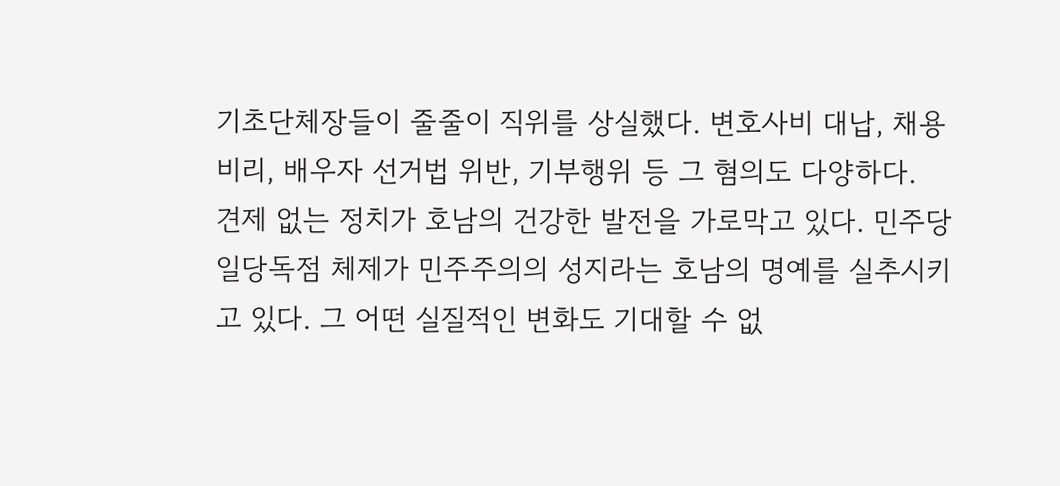기초단체장들이 줄줄이 직위를 상실했다. 변호사비 대납, 채용 비리, 배우자 선거법 위반, 기부행위 등 그 혐의도 다양하다.
견제 없는 정치가 호남의 건강한 발전을 가로막고 있다. 민주당 일당독점 체제가 민주주의의 성지라는 호남의 명예를 실추시키고 있다. 그 어떤 실질적인 변화도 기대할 수 없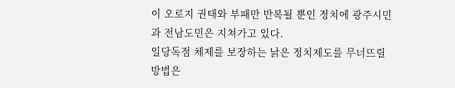이 오로지 권태와 부패만 반복될 뿐인 정치에 광주시민과 전남도민은 지쳐가고 있다.
일당독점 체제를 보장하는 낡은 정치제도를 무너뜨릴 방법은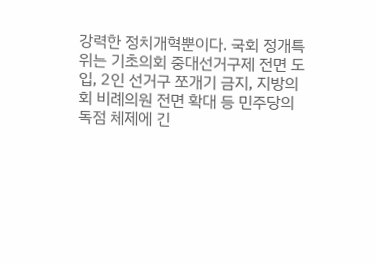강력한 정치개혁뿐이다. 국회 정개특위는 기초의회 중대선거구제 전면 도입, 2인 선거구 쪼개기 금지, 지방의회 비례의원 전면 확대 등 민주당의 독점 체제에 긴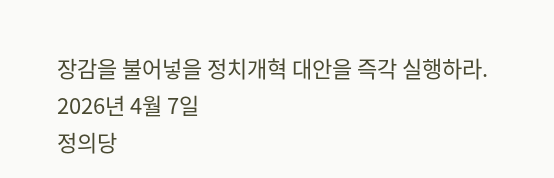장감을 불어넣을 정치개혁 대안을 즉각 실행하라.
2026년 4월 7일
정의당